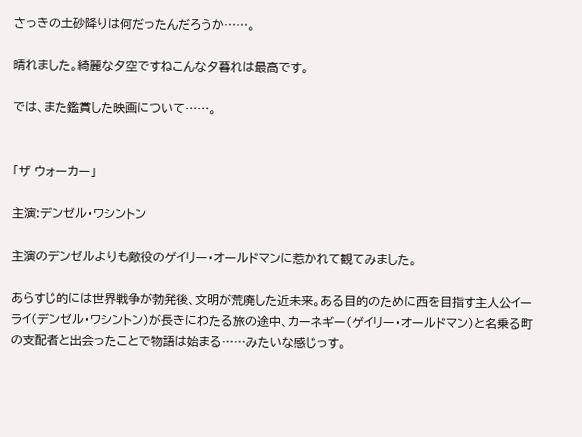さっきの土砂降りは何だったんだろうか……。

晴れました。綺麗な夕空ですねこんな夕暮れは最高です。

では、また鑑賞した映画について……。


「ザ ウォーカー」

主演:デンゼル・ワシントン

主演のデンゼルよりも敵役のゲイリー・オールドマンに惹かれて観てみました。

あらすじ的には世界戦争が勃発後、文明が荒廃した近未来。ある目的のために西を目指す主人公イーライ(デンゼル・ワシントン)が長きにわたる旅の途中、カーネギー(ゲイリー・オールドマン)と名乗る町の支配者と出会ったことで物語は始まる……みたいな感じっす。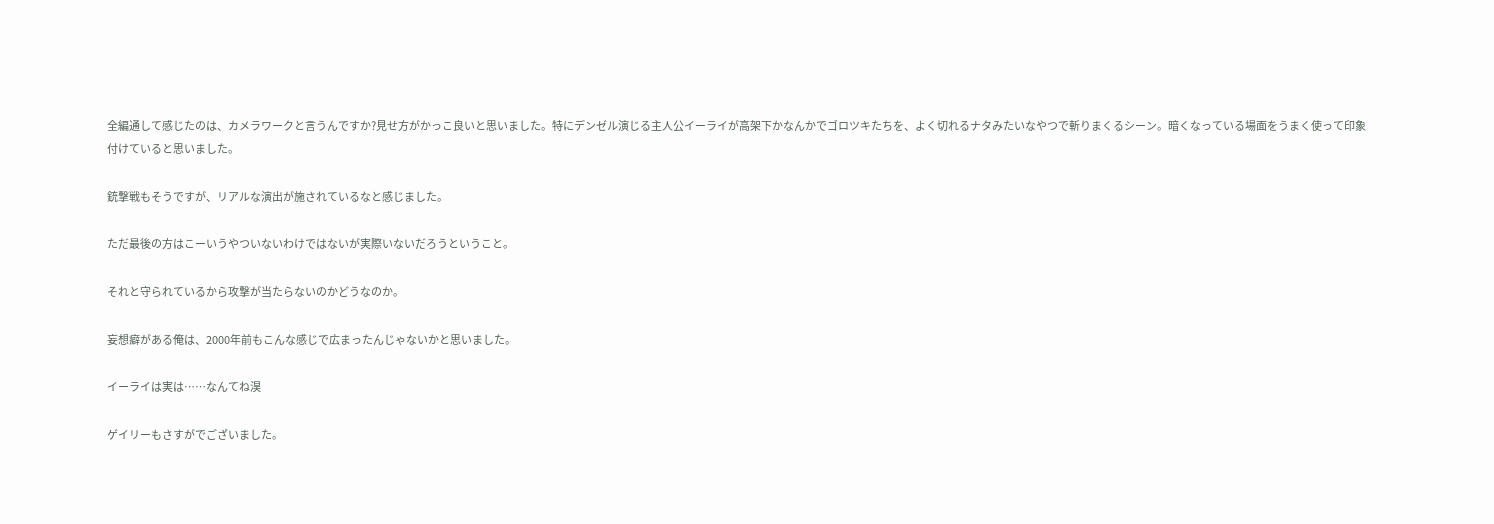全編通して感じたのは、カメラワークと言うんですか?見せ方がかっこ良いと思いました。特にデンゼル演じる主人公イーライが高架下かなんかでゴロツキたちを、よく切れるナタみたいなやつで斬りまくるシーン。暗くなっている場面をうまく使って印象付けていると思いました。

銃撃戦もそうですが、リアルな演出が施されているなと感じました。

ただ最後の方はこーいうやついないわけではないが実際いないだろうということ。

それと守られているから攻撃が当たらないのかどうなのか。

妄想癖がある俺は、2000年前もこんな感じで広まったんじゃないかと思いました。

イーライは実は……なんてね淏

ゲイリーもさすがでございました。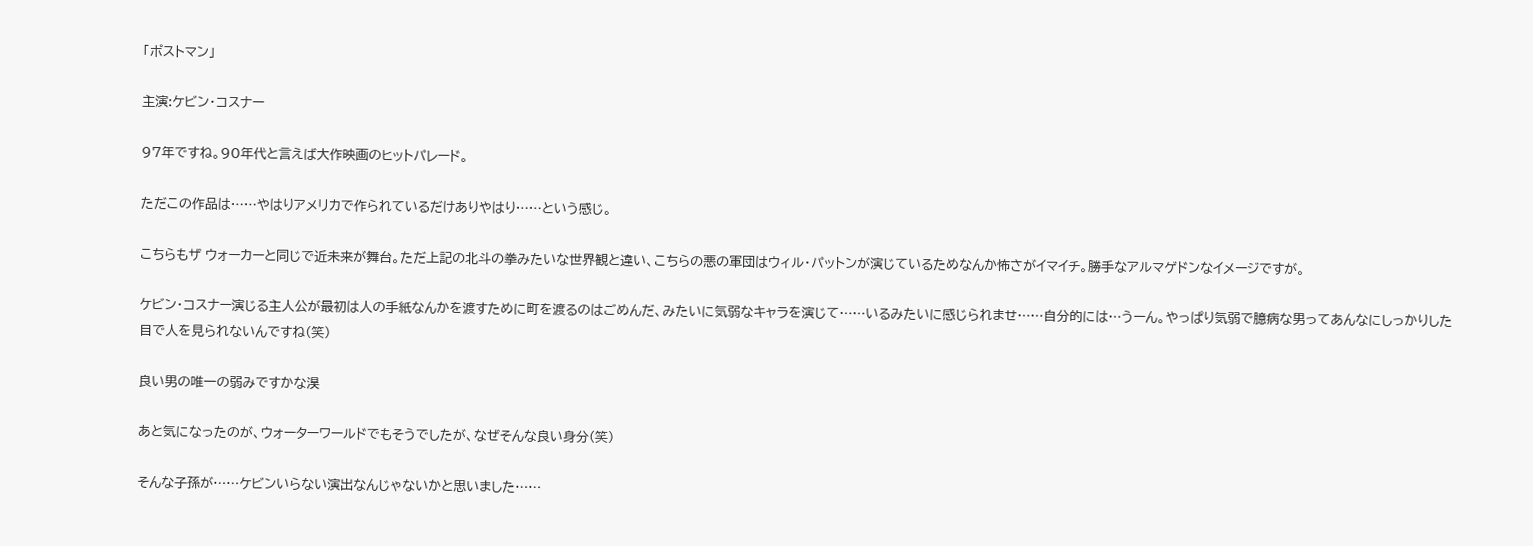「ポストマン」

主演:ケビン・コスナー

97年ですね。90年代と言えば大作映画のヒットパレード。

ただこの作品は……やはりアメリカで作られているだけありやはり……という感じ。

こちらもザ ウォーカーと同じで近未来が舞台。ただ上記の北斗の拳みたいな世界観と違い、こちらの悪の軍団はウィル・パットンが演じているためなんか怖さがイマイチ。勝手なアルマゲドンなイメージですが。

ケビン・コスナー演じる主人公が最初は人の手紙なんかを渡すために町を渡るのはごめんだ、みたいに気弱なキャラを演じて……いるみたいに感じられませ……自分的には…うーん。やっぱり気弱で臆病な男ってあんなにしっかりした目で人を見られないんですね(笑)

良い男の唯一の弱みですかな淏

あと気になったのが、ウォーターワールドでもそうでしたが、なぜそんな良い身分(笑)

そんな子孫が……ケビンいらない演出なんじゃないかと思いました……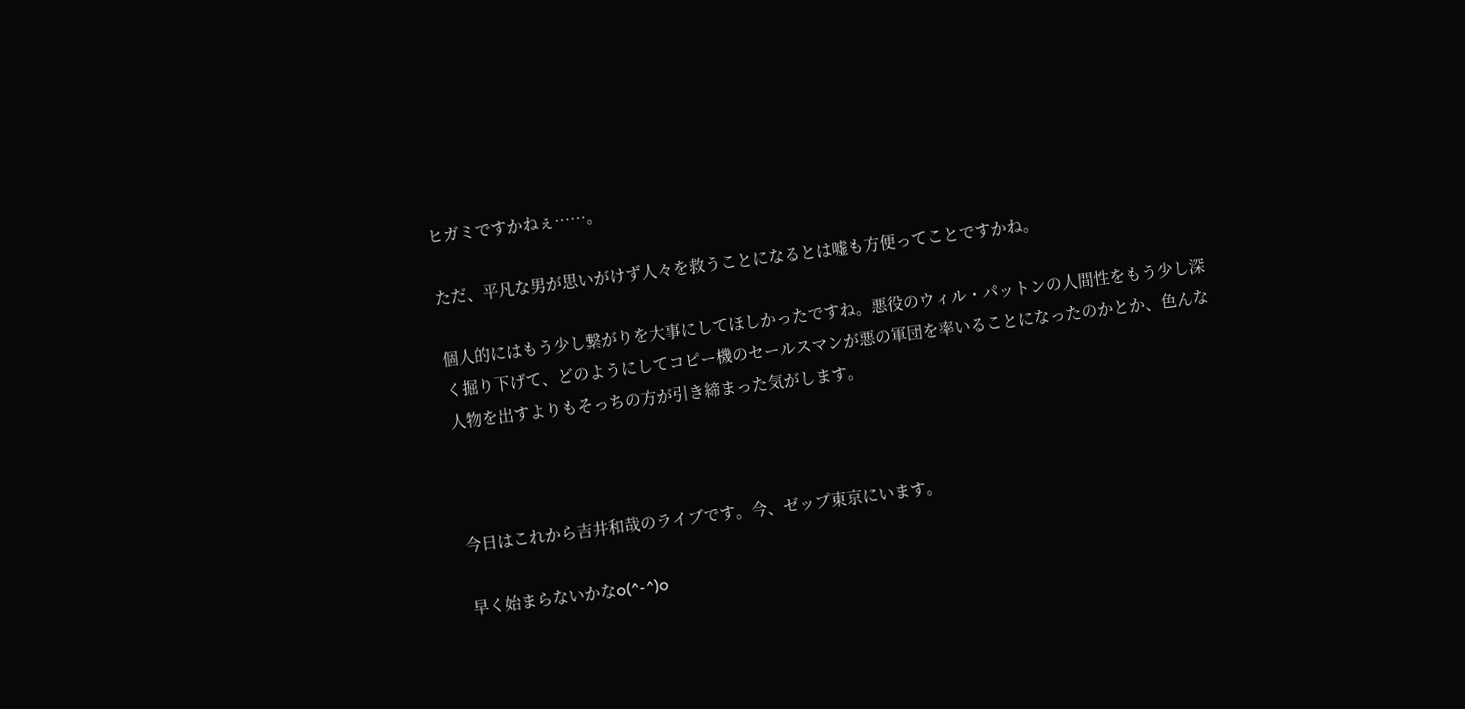ヒガミですかねぇ……。

ただ、平凡な男が思いがけず人々を救うことになるとは嘘も方便ってことですかね。

個人的にはもう少し繋がりを大事にしてほしかったですね。悪役のウィル・パットンの人間性をもう少し深く掘り下げて、どのようにしてコピー機のセールスマンが悪の軍団を率いることになったのかとか、色んな人物を出すよりもそっちの方が引き締まった気がします。



今日はこれから吉井和哉のライブです。今、ゼップ東京にいます。

早く始まらないかなo(^-^)o